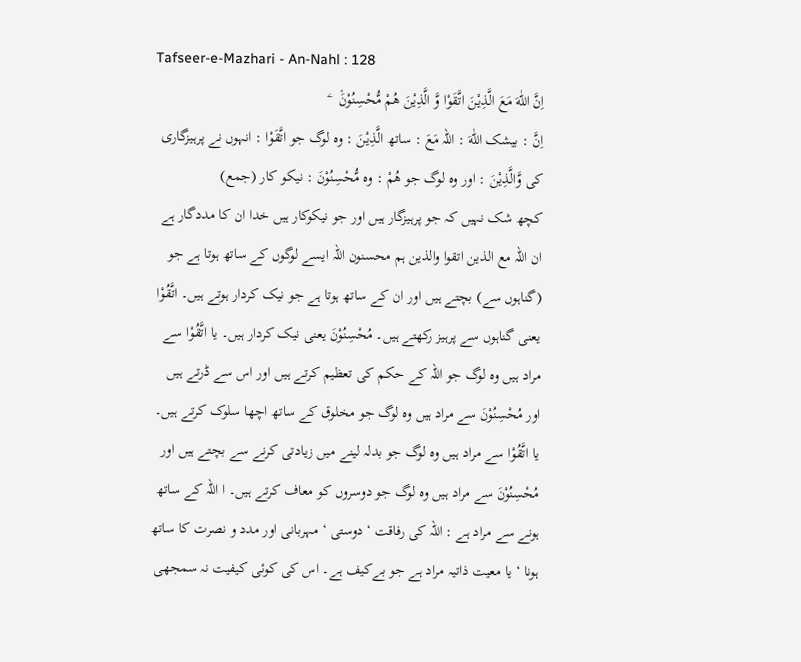Tafseer-e-Mazhari - An-Nahl : 128
اِنَّ اللّٰهَ مَعَ الَّذِیْنَ اتَّقَوْا وَّ الَّذِیْنَ هُمْ مُّحْسِنُوْنَ۠   ۧ
اِنَّ : بیشک اللّٰهَ : اللہ مَعَ : ساتھ الَّذِيْنَ : وہ لوگ جو اتَّقَوْا : انہوں نے پرہیزگاری کی وَّالَّذِيْنَ : اور وہ لوگ جو هُمْ : وہ مُّحْسِنُوْنَ : نیکو کار (جمع)
کچھ شک نہیں کہ جو پرہیزگار ہیں اور جو نیکوکار ہیں خدا ان کا مددگار ہے
ان اللہ مع الذین اتقوا والذین ہم محسنون اللہ ایسے لوگوں کے ساتھ ہوتا ہے جو (گناہوں سے) بچتے ہیں اور ان کے ساتھ ہوتا ہے جو نیک کردار ہوتے ہیں۔ اتَّقُوْا یعنی گناہوں سے پرہیز رکھتے ہیں۔ مُحْسِنُوْنَ یعنی نیک کردار ہیں۔ یا اتَّقُوْا سے مراد ہیں وہ لوگ جو اللہ کے حکم کی تعظیم کرتے ہیں اور اس سے ڈرتے ہیں اور مُحْسِنُوْنَ سے مراد ہیں وہ لوگ جو مخلوق کے ساتھ اچھا سلوک کرتے ہیں۔ یا اتَّقُوْا سے مراد ہیں وہ لوگ جو بدلہ لینے میں زیادتی کرنے سے بچتے ہیں اور مُحْسِنُوْنَ سے مراد ہیں وہ لوگ جو دوسروں کو معاف کرتے ہیں۔ ا اللہ کے ساتھ ہونے سے مراد ہے : اللہ کی رفاقت ‘ دوستی ‘ مہربانی اور مدد و نصرت کا ساتھ ہونا ‘ یا معیت ذاتیہ مراد ہے جو بےکیف ہے۔ اس کی کوئی کیفیت نہ سمجھی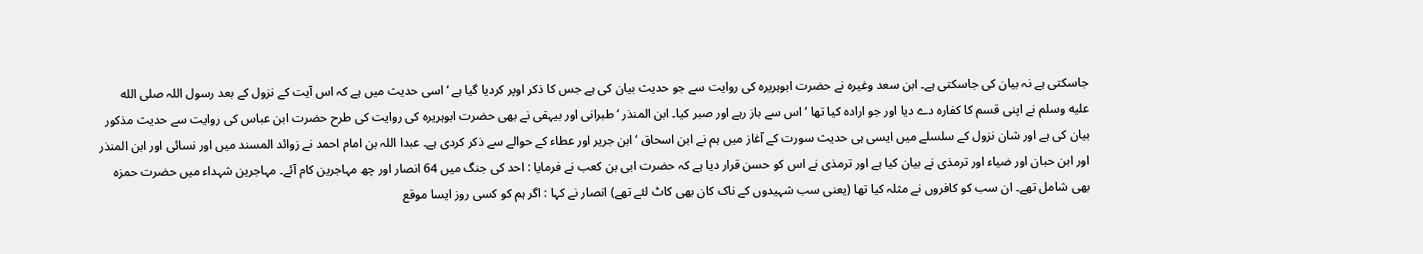جاسکتی ہے نہ بیان کی جاسکتی ہے۔ ابن سعد وغیرہ نے حضرت ابوہریرہ کی روایت سے جو حدیث بیان کی ہے جس کا ذکر اوپر کردیا گیا ہے ‘ اسی حدیث میں ہے کہ اس آیت کے نزول کے بعد رسول اللہ صلى الله عليه وسلم نے اپنی قسم کا کفارہ دے دیا اور جو ارادہ کیا تھا ‘ اس سے باز رہے اور صبر کیا۔ ابن المنذر ‘ طبرانی اور بیہقی نے بھی حضرت ابوہریرہ کی روایت کی طرح حضرت ابن عباس کی روایت سے حدیث مذکور بیان کی ہے اور شان نزول کے سلسلے میں ایسی ہی حدیث سورت کے آغاز میں ہم نے ابن اسحاق ‘ ابن جریر اور عطاء کے حوالے سے ذکر کردی ہے۔ عبدا اللہ بن امام احمد نے زوائد المسند میں اور نسائی اور ابن المنذر اور ابن حبان اور ضیاء اور ترمذی نے بیان کیا ہے اور ترمذی نے اس کو حسن قرار دیا ہے کہ حضرت ابی بن کعب نے فرمایا : احد کی جنگ میں 64 انصار اور چھ مہاجرین کام آئے۔ مہاجرین شہداء میں حضرت حمزہ بھی شامل تھے۔ ان سب کو کافروں نے مثلہ کیا تھا (یعنی سب شہیدوں کے ناک کان بھی کاٹ لئے تھے) انصار نے کہا : اگر ہم کو کسی روز ایسا موقع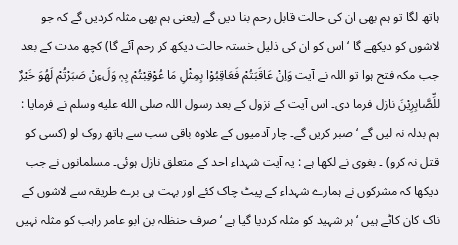ہاتھ لگا تو ہم بھی ان کی حالت قابل رحم بنا دیں گے (یعنی ہم بھی مثلہ کردیں گے کہ جو لاشوں کو دیکھے گا ‘ اس کو ان کی ذلیل خستہ حالت دیکھ کر رحم آئے گا) کچھ مدت کے بعد جب مکہ فتح ہوا تو اللہ نے آیت وَاِنْ عَاقَبَتُمْ فَعَاقِبُوْا بِمِثْلِ مَا عُوْقِبْتُمْ بِہٖ وَلَءِنْ صَبَرْتُمْ لَھُوَ خَیْرٌ للِّصَّابِرِیْنَ نازل فرما دی۔ اس آیت کے نزول کے بعد رسول اللہ صلى الله عليه وسلم نے فرمایا : ہم بدلہ نہ لیں گے ‘ صبر کریں گے۔ چار آدمیوں کے علاوہ باقی سب سے ہاتھ روک لو (کسی کو قتل نہ کرو) ۔ بغوی نے لکھا ہے : یہ آیت شہداء احد کے متعلق نازل ہوئی۔ مسلمانوں نے جب دیکھا کہ مشرکوں نے ہمارے شہداء کے پیٹ چاک کئے اور بہت ہی برے طریقہ سے لاشوں کے ناک کان کاٹے ہیں ‘ ہر شہید کو مثلہ کردیا گیا ہے ‘ صرف حنظلہ بن ابو عامر راہب کو مثلہ نہیں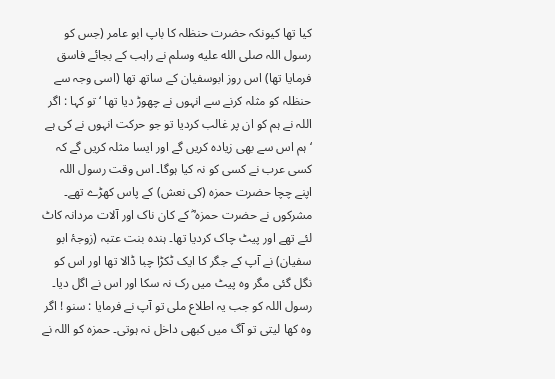کیا تھا کیونکہ حضرت حنظلہ کا باپ ابو عامر (جس کو رسول اللہ صلى الله عليه وسلم نے راہب کے بجائے فاسق فرمایا تھا) اس روز ابوسفیان کے ساتھ تھا (اسی وجہ سے حنظلہ کو مثلہ کرنے سے انہوں نے چھوڑ دیا تھا ‘ تو کہا : اگر اللہ نے ہم کو ان پر غالب کردیا تو جو حرکت انہوں نے کی ہے ‘ ہم اس سے بھی زیادہ کریں گے اور ایسا مثلہ کریں گے کہ کسی عرب نے کسی کو نہ کیا ہوگا۔ اس وقت رسول اللہ اپنے چچا حضرت حمزہ (کی نعش) کے پاس کھڑے تھے۔ مشرکوں نے حضرت حمزہ ؓ کے کان ناک اور آلات مردانہ کاٹ لئے تھے اور پیٹ چاک کردیا تھا۔ ہندہ بنت عتبہ (زوجۂ ابو سفیان) نے آپ کے جگر کا ایک ٹکڑا چبا ڈالا تھا اور اس کو نگل گئی مگر وہ پیٹ میں رک نہ سکا اور اس نے اگل دیا۔ رسول اللہ کو جب یہ اطلاع ملی تو آپ نے فرمایا : سنو ! اگر وہ کھا لیتی تو آگ میں کبھی داخل نہ ہوتی۔ حمزہ کو اللہ نے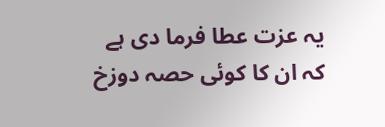یہ عزت عطا فرما دی ہے کہ ان کا کوئی حصہ دوزخ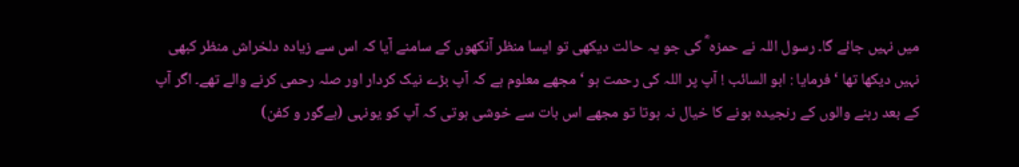میں نہیں جائے گا۔ رسول اللہ نے حمزہ ؓ کی جو یہ حالت دیکھی تو ایسا منظر آنکھوں کے سامنے آیا کہ اس سے زیادہ دلخراش منظر کبھی نہیں دیکھا تھا ‘ فرمایا : ابو السائب ! آپ پر اللہ کی رحمت ہو ‘ مجھے معلوم ہے کہ آپ بڑے نیک کردار اور صلہ رحمی کرنے والے تھے۔ اگر آپ کے بعد رہنے والوں کے رنجیدہ ہونے کا خیال نہ ہوتا تو مجھے اس بات سے خوشی ہوتی کہ آپ کو یونہی (بےگور و کفن)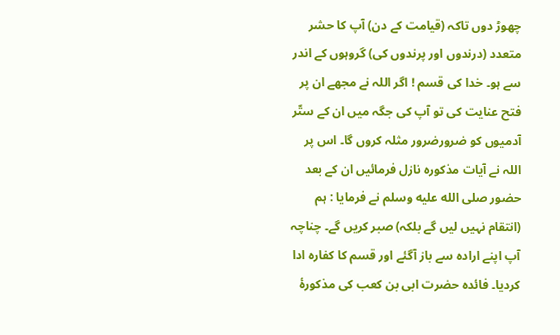چھوڑ دوں تاکہ (قیامت کے دن) آپ کا حشر متعدد (درندوں اور پرندوں کی) گروہوں کے اندر سے ہو۔ خدا کی قسم ! اگر اللہ نے مجھے ان پر فتح عنایت کی تو آپ کی جگہ میں ان کے ستّر آدمیوں کو ضرورضرور مثلہ کروں گا۔ اس پر اللہ نے آیات مذکورہ نازل فرمائیں ان کے بعد حضور صلى الله عليه وسلم نے فرمایا : ہم (انتقام نہیں لیں گے بلکہ) صبر کریں گے۔ چناچہ آپ اپنے ارادہ سے باز آگئے اور قسم کا کفارہ ادا کردیا۔ فائدہ حضرت ابی بن کعب کی مذکورۂ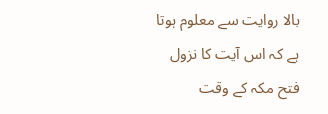بالا روایت سے معلوم ہوتا ہے کہ اس آیت کا نزول فتح مکہ کے وقت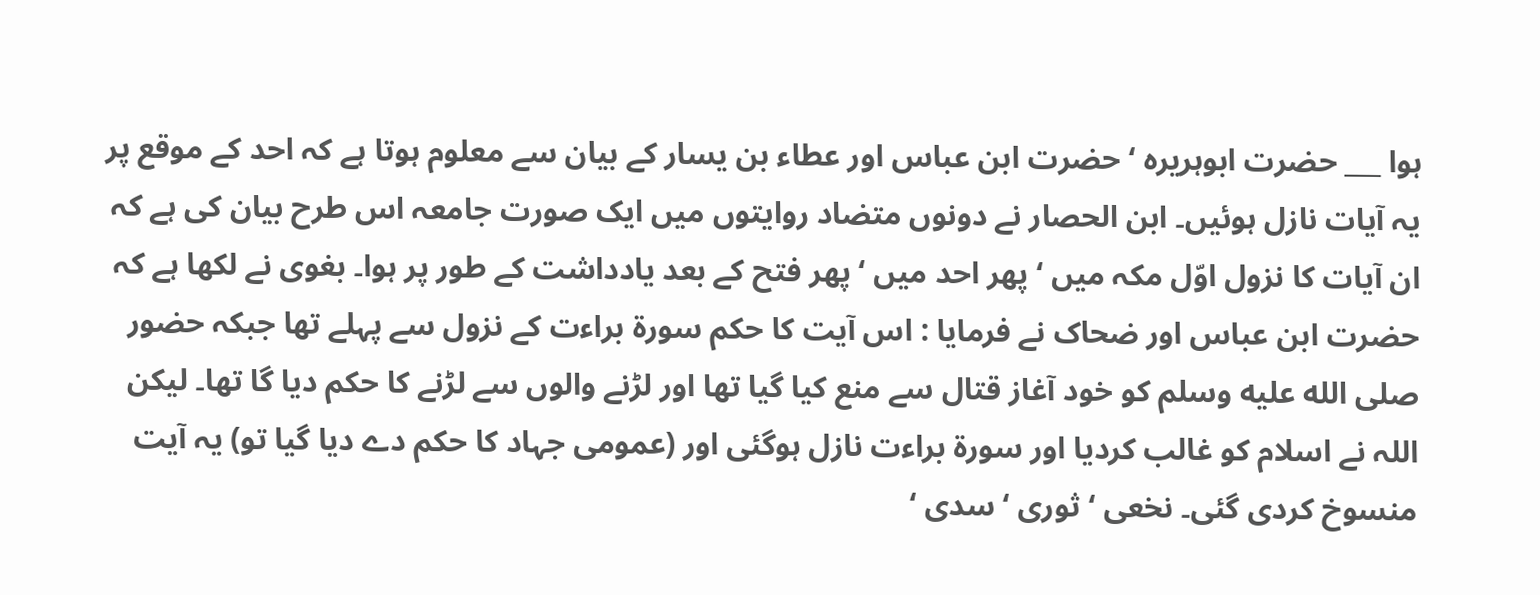ہوا ___ حضرت ابوہریرہ ‘ حضرت ابن عباس اور عطاء بن یسار کے بیان سے معلوم ہوتا ہے کہ احد کے موقع پر یہ آیات نازل ہوئیں۔ ابن الحصار نے دونوں متضاد روایتوں میں ایک صورت جامعہ اس طرح بیان کی ہے کہ ان آیات کا نزول اوّل مکہ میں ‘ پھر احد میں ‘ پھر فتح کے بعد یادداشت کے طور پر ہوا۔ بغوی نے لکھا ہے کہ حضرت ابن عباس اور ضحاک نے فرمایا : اس آیت کا حکم سورة براءت کے نزول سے پہلے تھا جبکہ حضور صلى الله عليه وسلم کو خود آغاز قتال سے منع کیا گیا تھا اور لڑنے والوں سے لڑنے کا حکم دیا گا تھا۔ لیکن اللہ نے اسلام کو غالب کردیا اور سورة براءت نازل ہوگئی اور (عمومی جہاد کا حکم دے دیا گیا تو) یہ آیت منسوخ کردی گئی۔ نخعی ‘ ثوری ‘ سدی ‘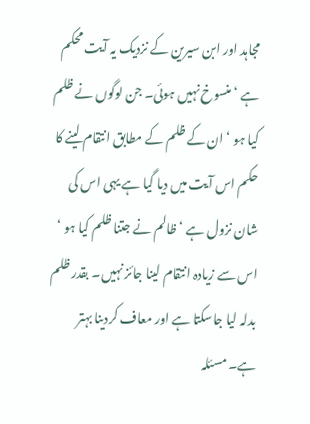مجاہد اور ابن سیرین کے نزدیک یہ آیت محکم ہے ‘ منسوخ نہیں ہوئی۔ جن لوگوں نے ظلم کیا ہو ‘ ان کے ظلم کے مطابق انتقام لینے کا حکم اس آیت میں دیا گیا ہے یہی اس کی شان نزول ہے ‘ ظالم نے جتنا ظلم کیا ہو ‘ اس سے زیادہ انتقام لینا جائز نہیں۔ بقدر ظلم بدلہ لیا جاسکتا ہے اور معاف کردینا بہتر ہے۔ مسئلہ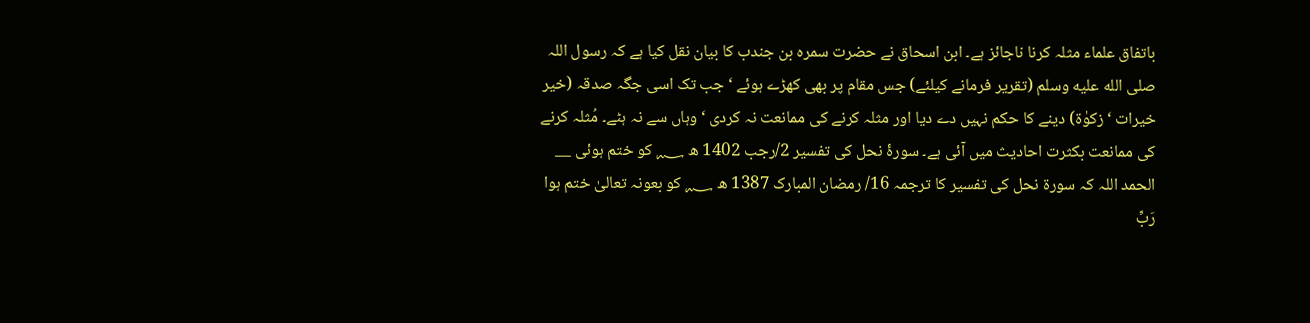باتفاق علماء مثلہ کرنا ناجائز ہے۔ ابن اسحاق نے حضرت سمرہ بن جندب کا بیان نقل کیا ہے کہ رسول اللہ صلى الله عليه وسلم (تقریر فرمانے کیلئے) جس مقام پر بھی کھڑے ہوئے ‘ جب تک اسی جگہ صدقہ (خیر خیرات ‘ زکوٰۃ) دینے کا حکم نہیں دے دیا اور مثلہ کرنے کی ممانعت نہ کردی ‘ وہاں سے نہ ہٹے۔ مُثلہ کرنے کی ممانعت بکثرت احادیث میں آئی ہے۔ سورۂ نحل کی تفسیر 2/رجب 1402 ھ ؁ کو ختم ہوئی __ الحمد اللہ کہ سورة نحل کی تفسیر کا ترجمہ 16/ رمضان المبارک 1387 ھ ؁ کو بعونہ تعالیٰ ختم ہوا رَبِّ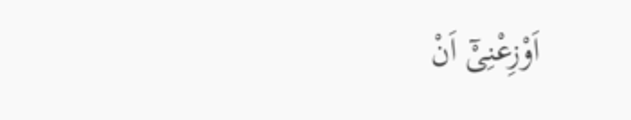اَوْزِعْنِیْٓ اَنْ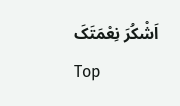اَشْکُرَ نِعْمَتَکَ
Top